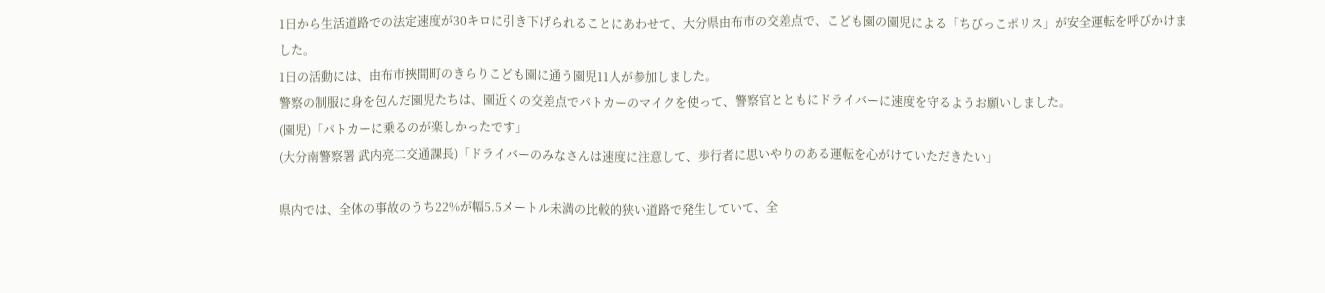1日から生活道路での法定速度が30キロに引き下げられることにあわせて、大分県由布市の交差点で、こども園の園児による「ちびっこポリス」が安全運転を呼びかけました。
1日の活動には、由布市挾間町のきらりこども園に通う園児11人が参加しました。
警察の制服に身を包んだ園児たちは、園近くの交差点でパトカーのマイクを使って、警察官とともにドライバーに速度を守るようお願いしました。
(園児)「パトカーに乗るのが楽しかったです」
(大分南警察署 武内亮二交通課長)「ドライバーのみなさんは速度に注意して、歩行者に思いやりのある運転を心がけていただきたい」

県内では、全体の事故のうち22%が幅5.5メートル未満の比較的狭い道路で発生していて、全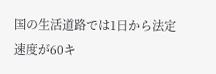国の生活道路では1日から法定速度が60キ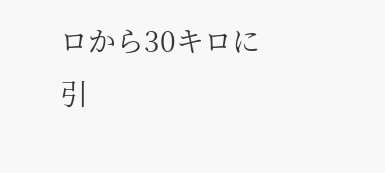ロから30キロに引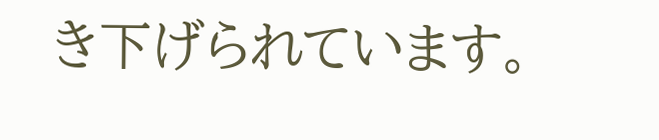き下げられています。